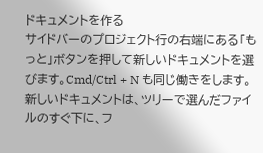ドキュメントを作る
サイドバーのプロジェクト行の右端にある「もっと」ボタンを押して新しいドキュメントを選びます。Cmd/Ctrl + N も同じ働きをします。
新しいドキュメントは、ツリーで選んだファイルのすぐ下に、フ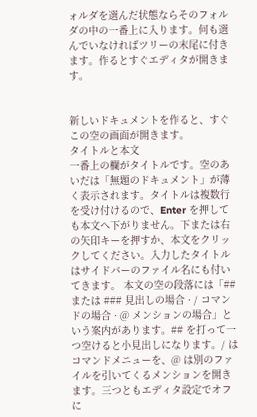ォルダを選んだ状態ならそのフォルダの中の一番上に入ります。何も選んでいなければツリーの末尾に付きます。作るとすぐエディタが開きます。


新しいドキュメントを作ると、すぐこの空の画面が開きます。
タイトルと本文
一番上の欄がタイトルです。空のあいだは「無題のドキュメント」が薄く表示されます。タイトルは複数行を受け付けるので、Enter を押しても本文へ下がりません。下または右の矢印キーを押すか、本文をクリックしてください。入力したタイトルはサイドバーのファイル名にも付いてきます。 本文の空の段落には「## または ### 見出しの場合 · / コマンドの場合 · @ メンションの場合」という案内があります。## を打って一つ空けると小見出しになります。/ はコマンドメニューを、@ は別のファイルを引いてくるメンションを開きます。三つともエディタ設定でオフに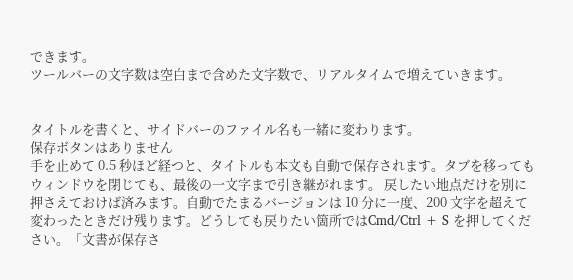できます。
ツールバーの文字数は空白まで含めた文字数で、リアルタイムで増えていきます。


タイトルを書くと、サイドバーのファイル名も一緒に変わります。
保存ボタンはありません
手を止めて 0.5 秒ほど経つと、タイトルも本文も自動で保存されます。タブを移ってもウィンドウを閉じても、最後の一文字まで引き継がれます。 戻したい地点だけを別に押さえておけば済みます。自動でたまるバージョンは 10 分に一度、200 文字を超えて変わったときだけ残ります。どうしても戻りたい箇所ではCmd/Ctrl + S を押してください。「文書が保存さ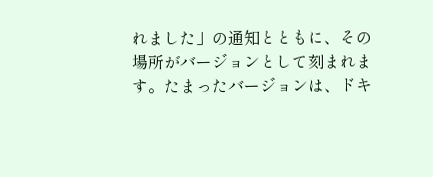れました」の通知とともに、その場所がバージョンとして刻まれます。たまったバージョンは、ドキ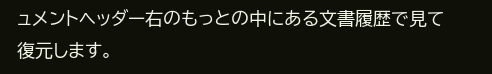ュメントヘッダー右のもっとの中にある文書履歴で見て復元します。